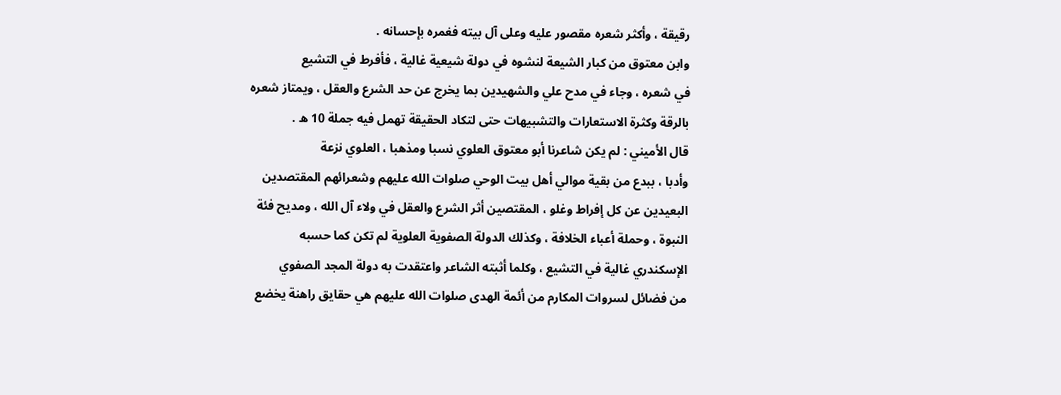رقيقة ، وأكثر شعره مقصور عليه وعلى آل بيته فغمره بإحسانه .
وابن معتوق من كبار الشيعة لنشوه في دولة شيعية غالية ، فأفرط في التشيع
في شعره ، وجاء في مدح علي والشهيدين بما يخرج عن حد الشرع والعقل ، ويمتاز شعره
بالرقة وكثرة الاستعارات والتشبيهات حتى لتكاد الحقيقة تهمل فيه جملة 10 ه .
قال الأميني : لم يكن شاعرنا أبو معتوق العلوي نسبا ومذهبا ، العلوي نزعة
وأدبا ، ببدع من بقية موالي أهل بيت الوحي صلوات الله عليهم وشعرائهم المقتصدين
البعيدين عن كل إفراط وغلو ، المقتصين أثر الشرع والعقل في ولاء آل الله ، ومديح فئة
النبوة ، وحملة أعباء الخلافة ، وكذلك الدولة الصفوية العلوية لم تكن كما حسبه
الإسكندري غالية في التشيع ، وكلما أثبته الشاعر واعتقدت به دولة المجد الصفوي
من فضائل لسروات المكارم من أئمة الهدى صلوات الله عليهم هي حقايق راهنة يخضع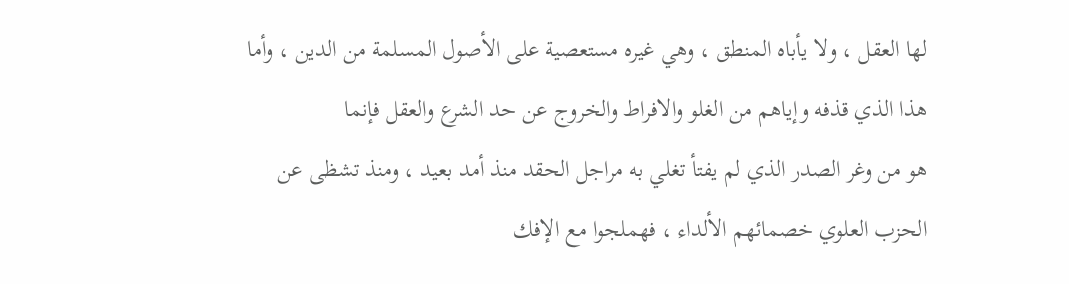لها العقل ، ولا يأباه المنطق ، وهي غيره مستعصية على الأصول المسلمة من الدين ، وأما
هذا الذي قذفه وإياهم من الغلو والافراط والخروج عن حد الشرع والعقل فإنما
هو من وغر الصدر الذي لم يفتأ تغلي به مراجل الحقد منذ أمد بعيد ، ومنذ تشظى عن
الحزب العلوي خصمائهم الألداء ، فهملجوا مع الإفك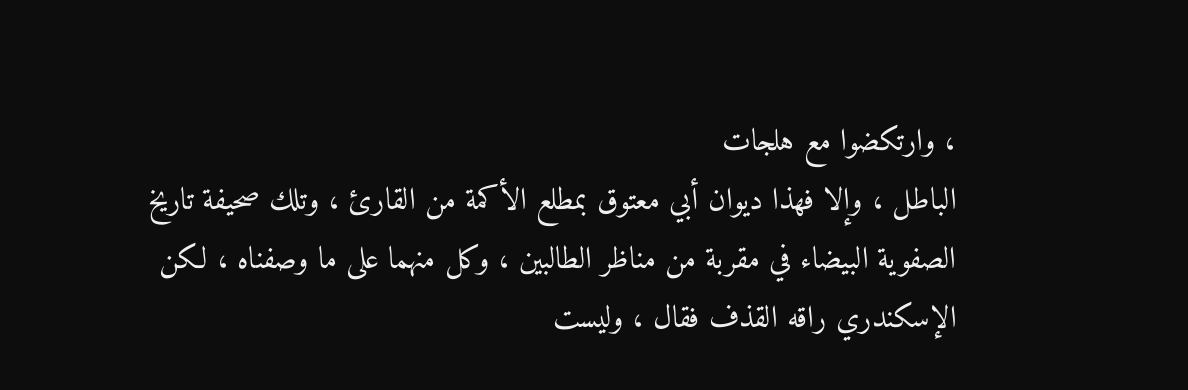، وارتكضوا مع هلجات
الباطل ، وإلا فهذا ديوان أبي معتوق بمطلع الأكمة من القارئ ، وتلك صحيفة تاريخ
الصفوية البيضاء في مقربة من مناظر الطالبين ، وكل منهما على ما وصفناه ، لكن
الإسكندري راقه القذف فقال ، وليست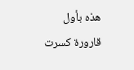هذه بأول قارورة كسرت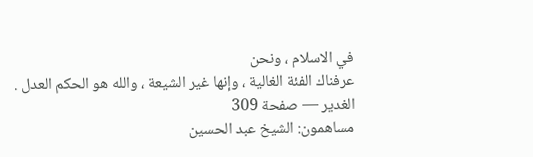في الاسلام ، ونحن
عرفناك الفئة الغالية ، وإنها غير الشيعة ، والله هو الحكم العدل .
الغدير — صفحة 309
مساهمون: الشيخ عبد الحسين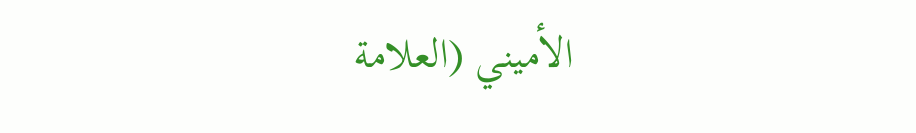الأميني (العلامة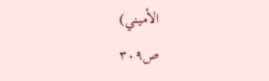الأميني)
ص٣٠٩